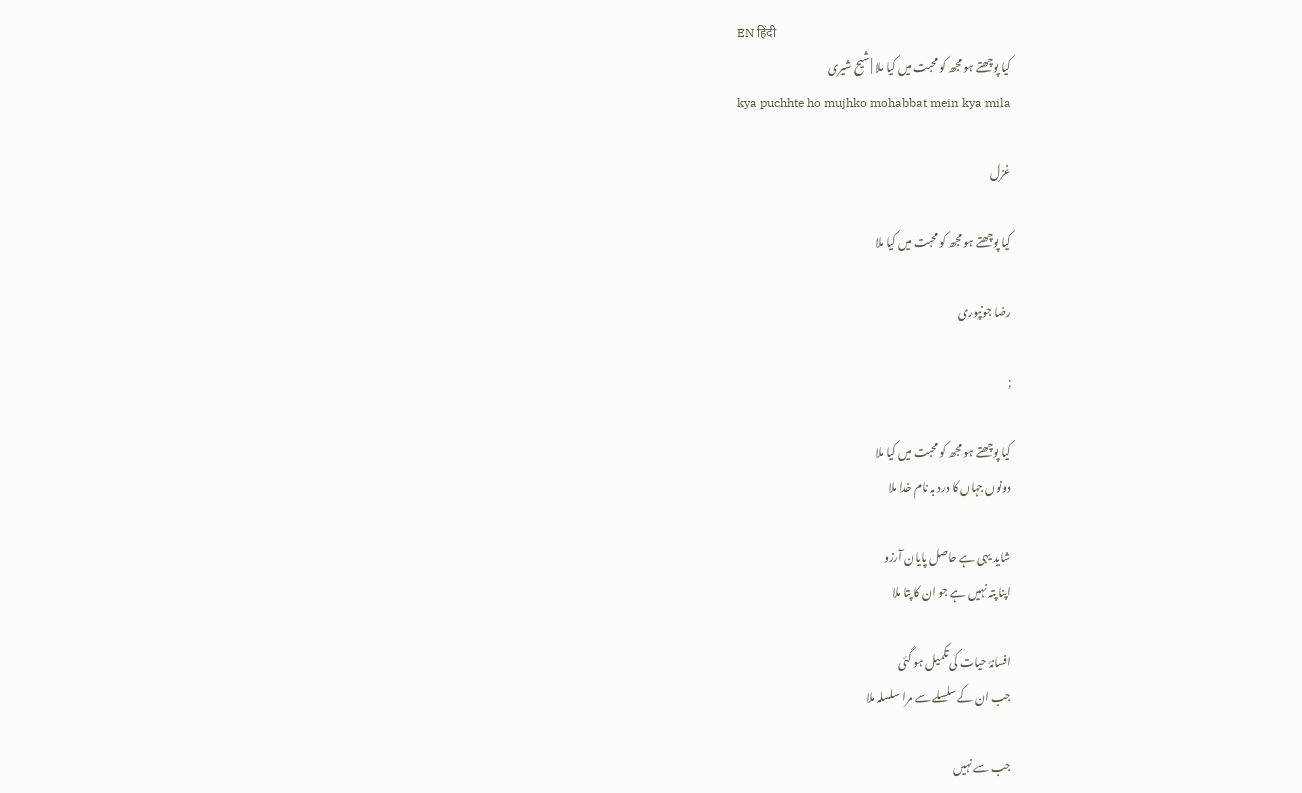EN हिंदी
کیا پوچھتے ہو مجھ کو محبت میں کیا ملا | شیح شیری
kya puchhte ho mujhko mohabbat mein kya mila

غزل

کیا پوچھتے ہو مجھ کو محبت میں کیا ملا

رضا جونپوری

;

کیا پوچھتے ہو مجھ کو محبت میں کیا ملا
دونوں جہاں کا درد بہ نام خدا ملا

شاید یہی ہے حاصل پایان آرزو
اپنا پتہ نہیں ہے جو ان کا پتا ملا

افسانۂ حیات کی تکمیل ہو گئی
جب ان کے سلسلے سے مرا سلسلہ ملا

جب سے نہیں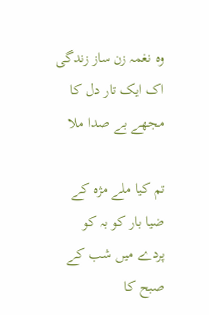وہ نغمہ زن ساز زندگی
اک ایک تار دل کا مجھے بے صدا ملا

تم کیا ملے مژہ کے ضیا بار کو بہ کو
پردے میں شب کے صبح کا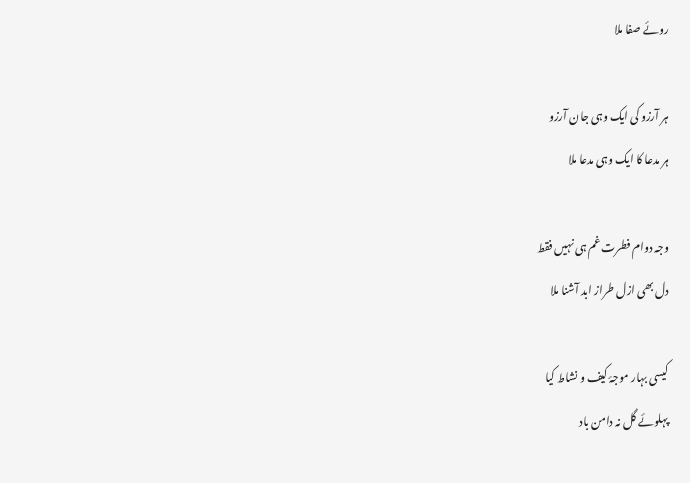روئے صفا ملا

ہر آرزو کی ایک وہی جان آرزو
ہر مدعا کا ایک وہی مدعا ملا

وجہ دوام فطرت غم ہی نہیں فقط
دل بھی ازل طراز ابد آشنا ملا

کیسی بہار موجۂ کیف و نشاط کیا
پہلوئے گل نہ دامن باد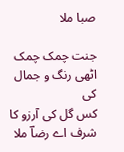صبا ملا

جنت چمک چمک اٹھی رنگ و جمال کی
کس گل کی آرزو کا شرف اے رضاؔ ملا